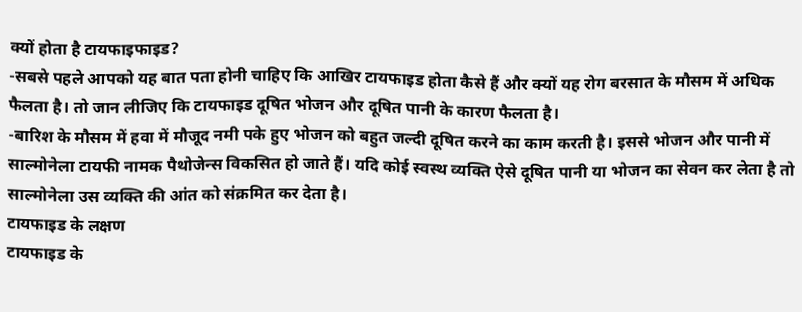क्यों होता है टायफाइफाइड?
-सबसे पहले आपको यह बात पता होनी चाहिए कि आखिर टायफाइड होता कैसे हैं और क्यों यह रोग बरसात के मौसम में अधिक फैलता है। तो जान लीजिए कि टायफाइड दूषित भोजन और दूषित पानी के कारण फैलता है।
-बारिश के मौसम में हवा में मौजूद नमी पके हुए भोजन को बहुत जल्दी दूषित करने का काम करती है। इससे भोजन और पानी में साल्मोनेला टायफी नामक पैथोजेन्स विकसित हो जाते हैं। यदि कोई स्वस्थ व्यक्ति ऐसे दूषित पानी या भोजन का सेवन कर लेता है तो साल्मोनेला उस व्यक्ति की आंत को संक्रमित कर देता है।
टायफाइड के लक्षण
टायफाइड के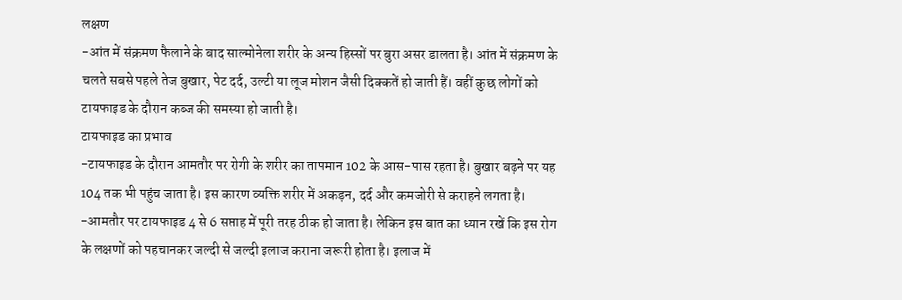लक्षण
-आंत में संक्रमण फैलाने के बाद साल्मोनेला शरीर के अन्य हिस्सों पर बुरा असर डालता है। आंत में संक्रमण के चलते सबसे पहले तेज बुखार, पेट दर्द, उल्टी या लूज मोशन जैसी दिक्कतें हो जाती हैं। वहीं कुछ लोगों को टायफाइड के दौरान कब्ज की समस्या हो जाती है।
टायफाइड का प्रभाव
-टायफाइड के दौरान आमतौर पर रोगी के शरीर का तापमान 102 के आस-पास रहता है। बुखार बढ़ने पर यह 104 तक भी पहुंच जाता है। इस कारण व्यक्ति शरीर में अकड़न, दर्द और कमजोरी से कराहने लगता है।
-आमतौर पर टायफाइड 4 से 6 सप्ताह में पूरी तरह ठीक हो जाता है। लेकिन इस बात का ध्यान रखें कि इस रोग के लक्षणों को पहचानकर जल्दी से जल्दी इलाज कराना जरूरी होता है। इलाज में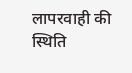लापरवाही की स्थिति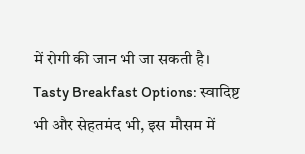में रोगी की जान भी जा सकती है।
Tasty Breakfast Options: स्वादिष्ट भी और सेहतमंद भी, इस मौसम में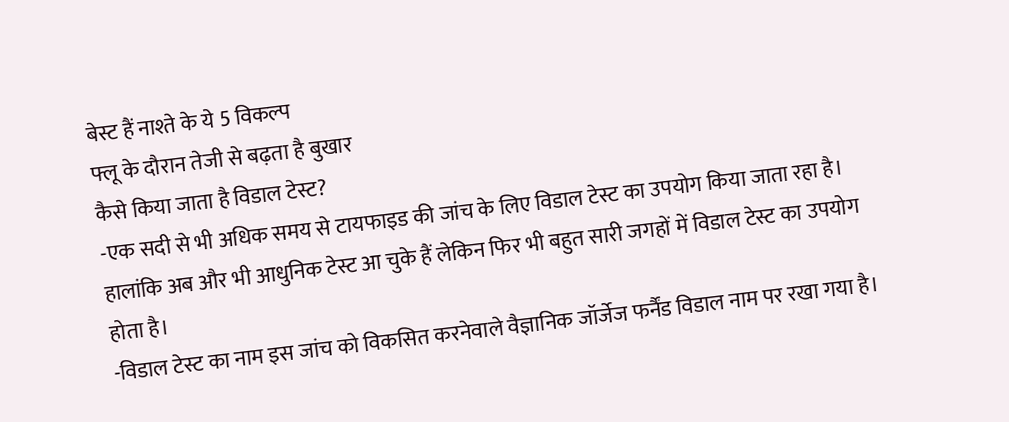बेस्ट हैं नाश्ते के ये 5 विकल्प
फ्लू के दौरान तेजी से बढ़ता है बुखार
कैसे किया जाता है विडाल टेस्ट?
-एक सदी से भी अधिक समय से टायफाइड की जांच के लिए विडाल टेस्ट का उपयोग किया जाता रहा है। हालांकि अब और भी आधुनिक टेस्ट आ चुके हैं लेकिन फिर भी बहुत सारी जगहों में विडाल टेस्ट का उपयोग होता है।
-विडाल टेस्ट का नाम इस जांच को विकसित करनेवाले वैज्ञानिक जॉर्जेज फर्नैंड विडाल नाम पर रखा गया है।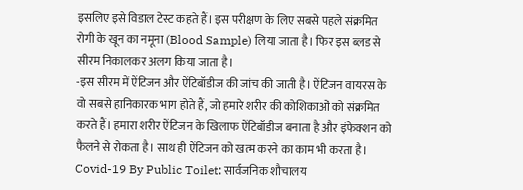इसलिए इसे विडाल टेस्ट कहते हैं। इस परीक्षण के लिए सबसे पहले संक्रमित रोगी के खून का नमूना (Blood Sample) लिया जाता है। फिर इस ब्लड से सीरम निकालकर अलग किया जाता है।
-इस सीरम में ऐंटिजन और ऐंटिबॉडीज की जांच की जाती है। ऐंटिजन वायरस के वो सबसे हानिकारक भाग होते हैं, जो हमारे शरीर की कोशिकाओं को संक्रमित करते हैं। हमारा शरीर ऐंटिजन के खिलाफ ऐंटिबॉडीज बनाता है और इंफेक्शन को फैलने से रोकता है। साथ ही ऐंटिजन को खत्म करने का काम भी करता है।
Covid-19 By Public Toilet: सार्वजनिक शौचालय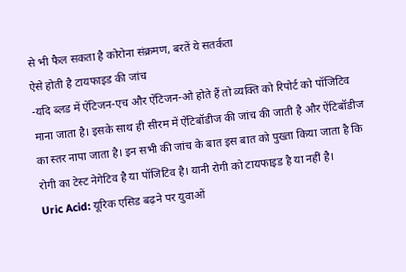से भी फैल सकता है कोरोना संक्रमण, बरतें ये सतर्कता
ऐसे होती है टायफाइड की जांच
-यदि ब्लड में ऐंटिजन-एच और ऐंटिजन-ओ होते हैं तो व्यक्ति को रिपोर्ट को पॉजिटिव माना जाता है। इसके साथ ही सीरम में ऐंटिबॉडीज की जांच की जाती है और ऐंटिबॉडीज का स्तर नापा जाता है। इन सभी की जांच के बात इस बात को पुख्ता किया जाता है कि रोगी का टेस्ट नेगेटिव है या पॉजिटिव है। यानी रोगी को टायफाइड है या नहीं है।
Uric Acid: यूरिक एसिड बढ़ने पर युवाओं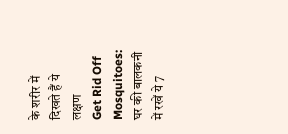के शरीर में दिखते हैं ये लक्षण
Get Rid Off Mosquitoes: घर की बालकनी में रखें ये 7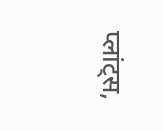प्लांट्स,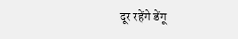दूर रहेंगे डेंगू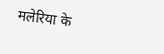मलेरिया के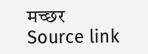मच्छर
Source link